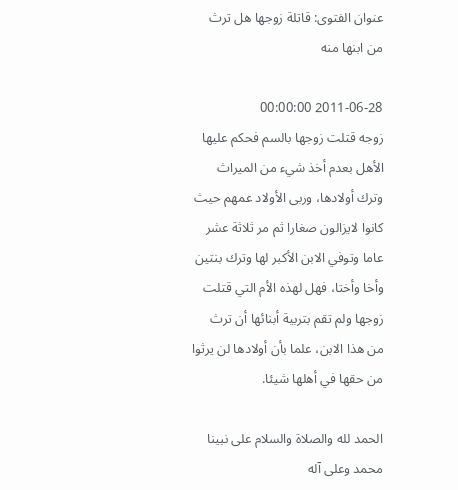عنوان الفتوى: قاتلة زوجها هل ترث من ابنها منه

2011-06-28 00:00:00
زوجه قتلت زوجها بالسم فحكم عليها الأهل بعدم أخذ شيء من الميراث وترك أولادها، وربى الأولاد عمهم حيث كانوا لايزالون صغارا ثم مر ثلاثة عشر عاما وتوفي الابن الأكبر لها وترك بنتين وأخا وأختا، فهل لهذه الأم التي قتلت زوجها ولم تقم بتربية أبنائها أن ترث من هذا الابن، علما بأن أولادها لن يرثوا من حقها في أهلها شيئا.

الحمد لله والصلاة والسلام على نبينا محمد وعلى آله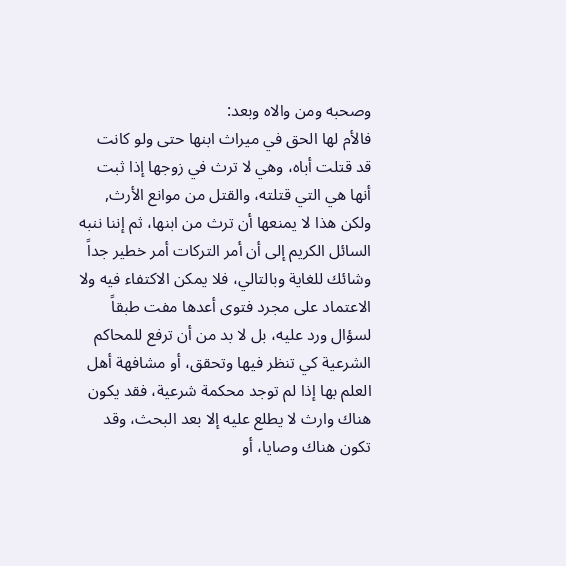وصحبه ومن والاه وبعد:
فالأم لها الحق في ميراث ابنها حتى ولو كانت قد قتلت أباه، وهي لا ترث في زوجها إذا ثبت أنها هي التي قتلته، والقتل من موانع الأرث, ولكن هذا لا يمنعها أن ترث من ابنها، ثم إننا ننبه السائل الكريم إلى أن أمر التركات أمر خطير جداً وشائك للغاية وبالتالي، فلا يمكن الاكتفاء فيه ولا الاعتماد على مجرد فتوى أعدها مفت طبقاً لسؤال ورد عليه، بل لا بد من أن ترفع للمحاكم الشرعية كي تنظر فيها وتحقق، أو مشافهة أهل العلم بها إذا لم توجد محكمة شرعية، فقد يكون هناك وارث لا يطلع عليه إلا بعد البحث، وقد تكون هناك وصايا، أو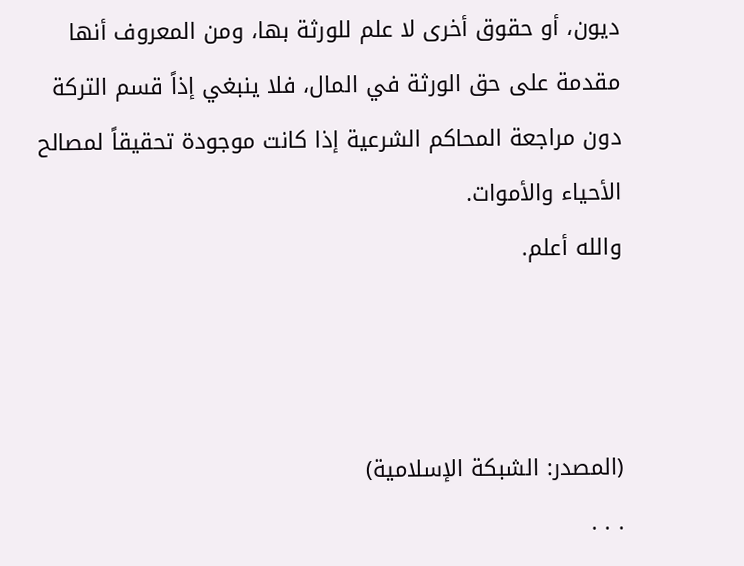ديون، أو حقوق أخرى لا علم للورثة بها، ومن المعروف أنها مقدمة على حق الورثة في المال، فلا ينبغي إذاً قسم التركة دون مراجعة المحاكم الشرعية إذا كانت موجودة تحقيقاً لمصالح الأحياء والأموات.
والله أعلم.



(المصدر: الشبكة الإسلامية)
. . .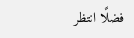فضلًا انتظر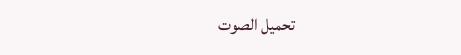تحميل الصوت